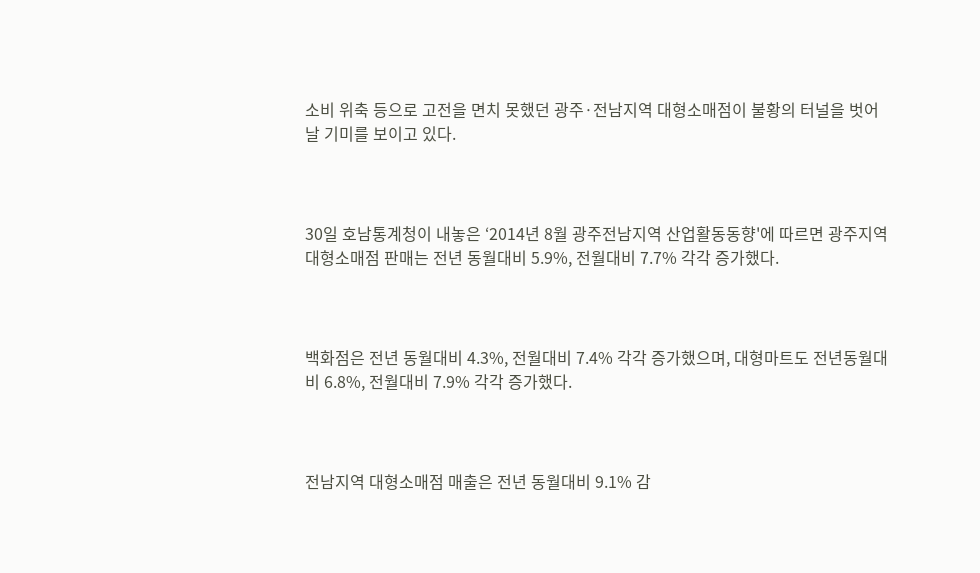소비 위축 등으로 고전을 면치 못했던 광주·전남지역 대형소매점이 불황의 터널을 벗어날 기미를 보이고 있다.



30일 호남통계청이 내놓은 ‘2014년 8월 광주전남지역 산업활동동향'에 따르면 광주지역 대형소매점 판매는 전년 동월대비 5.9%, 전월대비 7.7% 각각 증가했다.



백화점은 전년 동월대비 4.3%, 전월대비 7.4% 각각 증가했으며, 대형마트도 전년동월대비 6.8%, 전월대비 7.9% 각각 증가했다.



전남지역 대형소매점 매출은 전년 동월대비 9.1% 감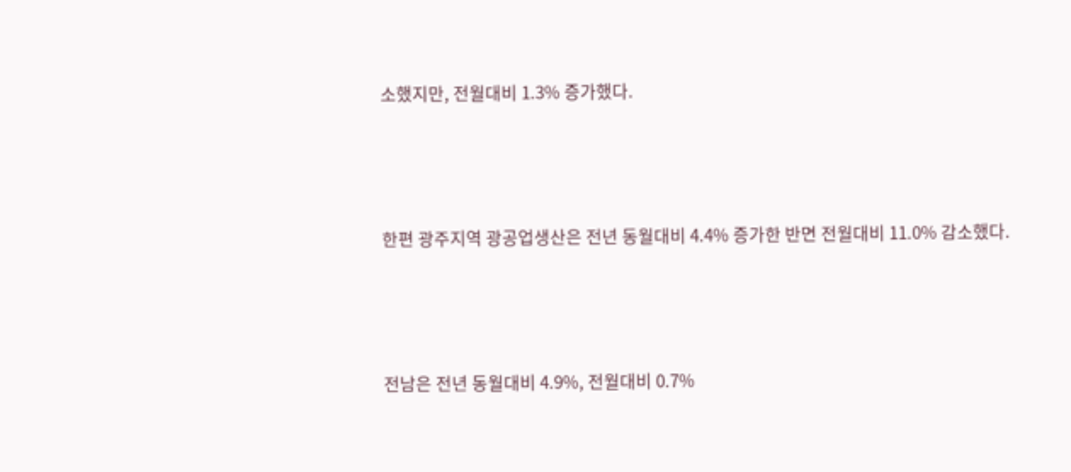소했지만, 전월대비 1.3% 증가했다.



한편 광주지역 광공업생산은 전년 동월대비 4.4% 증가한 반면 전월대비 11.0% 감소했다.



전남은 전년 동월대비 4.9%, 전월대비 0.7%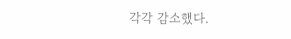각각 감소했다.